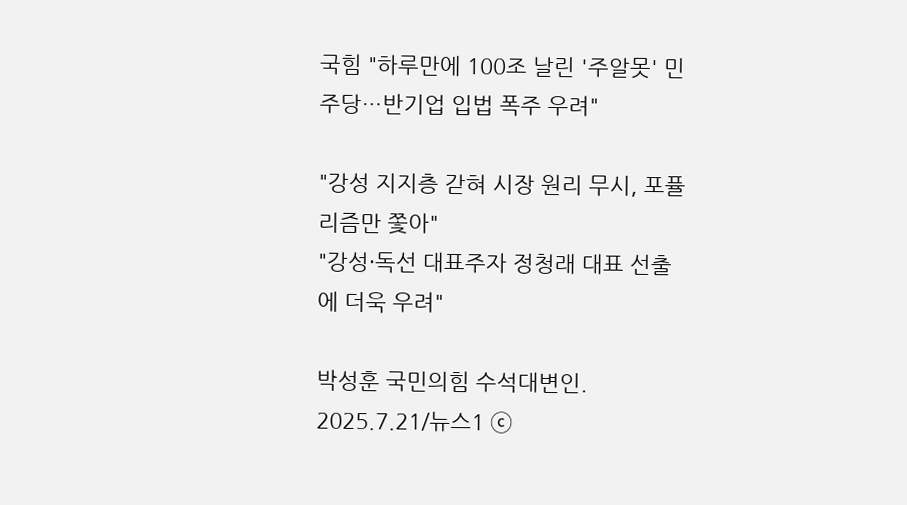국힘 "하루만에 100조 날린 '주알못' 민주당…반기업 입법 폭주 우려"

"강성 지지층 갇혀 시장 원리 무시, 포퓰리즘만 쫓아"
"강성·독선 대표주자 정청래 대표 선출에 더욱 우려"

박성훈 국민의힘 수석대변인. 2025.7.21/뉴스1 ⓒ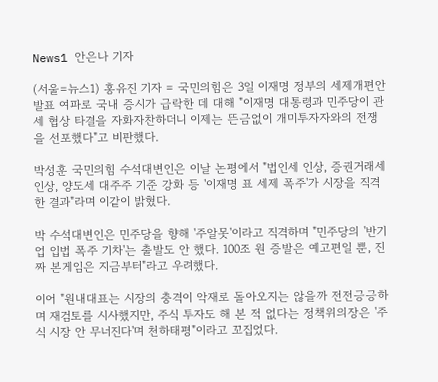News1 안은나 기자

(서울=뉴스1) 홍유진 기자 = 국민의힘은 3일 이재명 정부의 세제개편안 발표 여파로 국내 증시가 급락한 데 대해 "이재명 대통령과 민주당이 관세 협상 타결을 자화자찬하더니 이제는 뜬금없이 개미투자자와의 전쟁을 선포했다"고 비판했다.

박성훈 국민의힘 수석대변인은 이날 논평에서 "법인세 인상, 증권거래세 인상, 양도세 대주주 기준 강화 등 '이재명 표 세제 폭주'가 시장을 직격한 결과"라며 이같이 밝혔다.

박 수석대변인은 민주당을 향해 '주알못'이라고 직격하며 "민주당의 '반기업 입법 폭주 기차'는 출발도 안 했다. 100조 원 증발은 예고편일 뿐, 진짜 본게임은 지금부터"라고 우려했다.

이어 "원내대표는 시장의 충격이 악재로 돌아오지는 않을까 전전긍긍하며 재검토를 시사했지만, 주식 투자도 해 본 적 없다는 정책위의장은 '주식 시장 안 무너진다'며 천하태평"이라고 꼬집었다.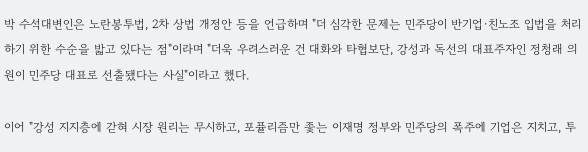박 수석대변인은 노란봉투법, 2차 상법 개정안 등을 언급하며 "더 심각한 문제는 민주당이 반기업·친노조 입법을 처리하기 위한 수순을 밟고 있다는 점"이라며 "더욱 우려스러운 건 대화와 타협보단, 강성과 독선의 대표주자인 정청래 의원이 민주당 대표로 선출됐다는 사실"이라고 했다.

이어 "강성 지지층에 갇혀 시장 원리는 무시하고, 포퓰리즘만 좇는 이재명 정부와 민주당의 폭주에 기업은 지치고, 투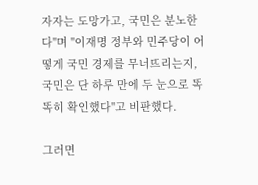자자는 도망가고, 국민은 분노한다"며 "이재명 정부와 민주당이 어떻게 국민 경제를 무너뜨리는지, 국민은 단 하루 만에 두 눈으로 똑똑히 확인했다"고 비판했다.

그러면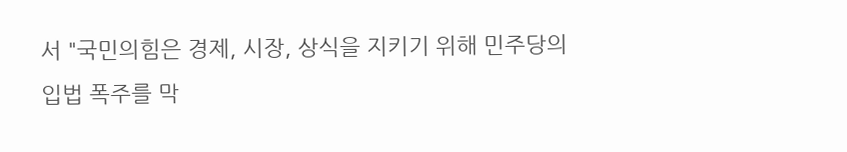서 "국민의힘은 경제, 시장, 상식을 지키기 위해 민주당의 입법 폭주를 막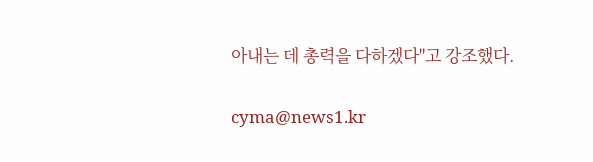아내는 데 총력을 다하겠다"고 강조했다.

cyma@news1.kr